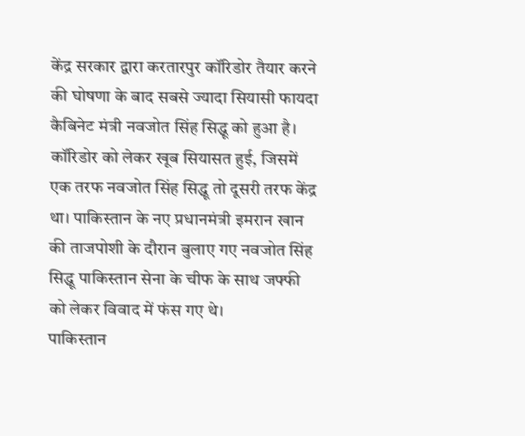केंद्र सरकार द्वारा करतारपुर कॉरिडोर तैयार करने की घोषणा के बाद सबसे ज्यादा सियासी फायदा कैबिनेट मंत्री नवजोत सिंह सिद्धू को हुआ है। कॉरिडोर को लेकर खूब सियासत हुई, जिसमें एक तरफ नवजोत सिंह सिद्धू तो दूसरी तरफ केंद्र था। पाकिस्तान के नए प्रधानमंत्री इमरान खान की ताजपोशी के दौरान बुलाए गए नवजोत सिंह सिद्धू पाकिस्तान सेना के चीफ के साथ जफ्फी को लेकर विवाद में फंस गए थे।
पाकिस्तान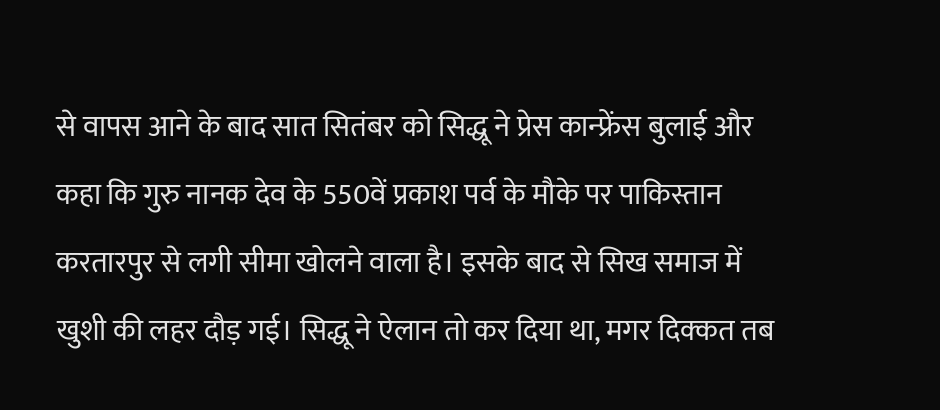से वापस आने के बाद सात सितंबर को सिद्धू ने प्रेस कान्फ्रेंस बुलाई और कहा कि गुरु नानक देव के 550वें प्रकाश पर्व के मौके पर पाकिस्तान करतारपुर से लगी सीमा खोलने वाला है। इसके बाद से सिख समाज में खुशी की लहर दौड़ गई। सिद्धू ने ऐलान तो कर दिया था, मगर दिक्कत तब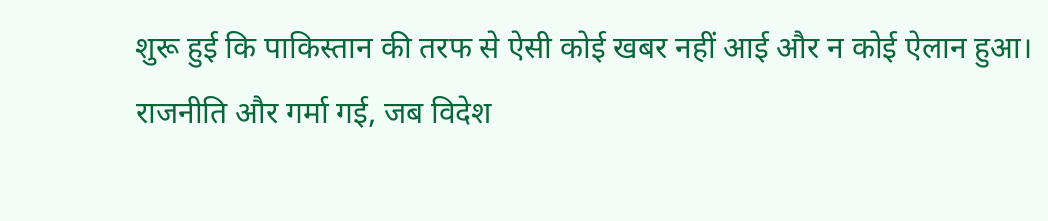शुरू हुई कि पाकिस्तान की तरफ से ऐसी कोई खबर नहीं आई और न कोई ऐलान हुआ।
राजनीति और गर्मा गई, जब विदेश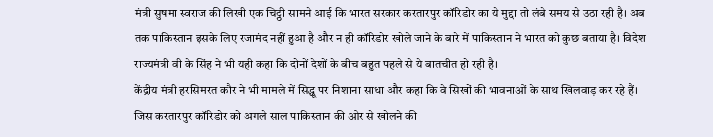मंत्री सुषमा स्वराज की लिखी एक चिट्ठी सामने आई कि भारत सरकार करतारपुर कॉरिडोर का ये मुद्दा तो लंबे समय से उठा रही है। अब तक पाकिस्तान इसके लिए रजामंद नहीं हुआ है और न ही कॉरिडोर खोले जाने के बारे में पाकिस्तान ने भारत को कुछ बताया है। विदेश राज्यमंत्री वी के सिंह ने भी यही कहा कि दोनों देशों के बीच बहुत पहले से ये बातचीत हो रही है।
केंद्रीय मंत्री हरसिमरत कौर ने भी मामले में सिद्धू पर निशाना साधा और कहा कि वे सिखों की भावनाओं के साथ खिलवाड़ कर रहे हैं। जिस करतारपुर कॉरिडोर को अगले साल पाकिस्तान की ओर से खोलने की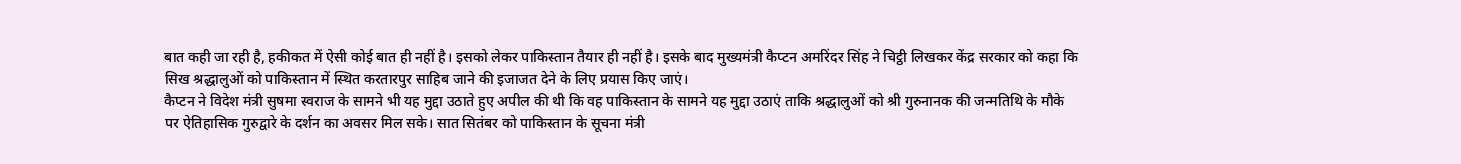बात कही जा रही है, हकीकत में ऐसी कोई बात ही नहीं है। इसको लेकर पाकिस्तान तैयार ही नहीं है। इसके बाद मुख्यमंत्री कैप्टन अमरिंदर सिंह ने चिट्ठी लिखकर केंद्र सरकार को कहा कि सिख श्रद्धालुओं को पाकिस्तान में स्थित करतारपुर साहिब जाने की इजाजत देने के लिए प्रयास किए जाएं।
कैप्टन ने विदेश मंत्री सुषमा स्वराज के सामने भी यह मुद्दा उठाते हुए अपील की थी कि वह पाकिस्तान के सामने यह मुद्दा उठाएं ताकि श्रद्धालुओं को श्री गुरुनानक की जन्मतिथि के मौके पर ऐतिहासिक गुरुद्वारे के दर्शन का अवसर मिल सके। सात सितंबर को पाकिस्तान के सूचना मंत्री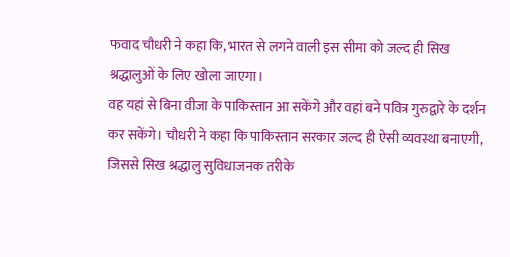फवाद चौधरी ने कहा कि, भारत से लगने वाली इस सीमा को जल्द ही सिख श्रद्धालुओं के लिए खोला जाएगा।
वह यहां से बिना वीजा के पाकिस्तान आ सकेंगे और वहां बने पवित्र गुरुद्वारे के दर्शन कर सकेंगे। चौधरी ने कहा कि पाकिस्तान सरकार जल्द ही ऐसी व्यवस्था बनाएगी, जिससे सिख श्रद्धालु सुविधाजनक तरीके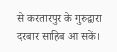से करतारपुर के गुरुद्वारा दरबार साहिब आ सकें।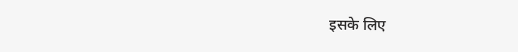इसके लिए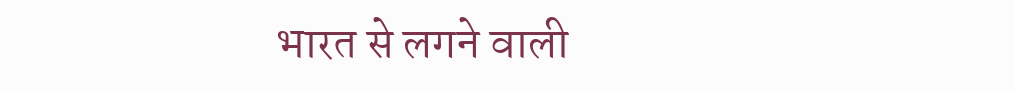भारत से लगने वाली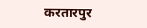करतारपुर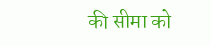की सीमा को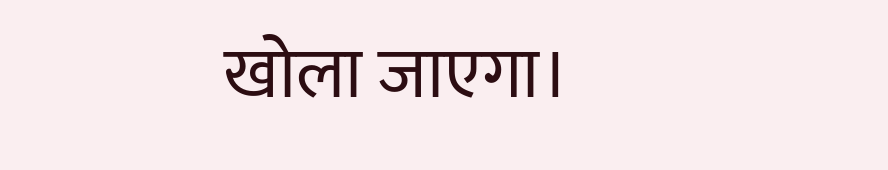खोला जाएगा।